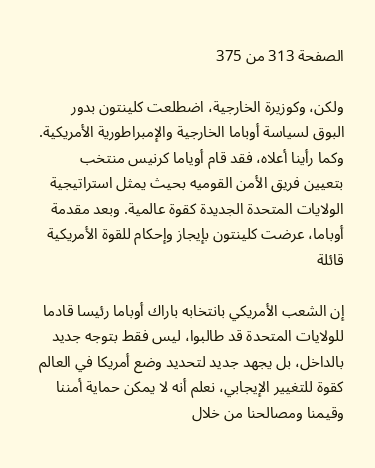الصفحة 313 من 375

ولكن، وكوزيرة الخارجية، اضطلعت كلينتون بدور البوق لسياسة أوباما الخارجية والإمبراطورية الأمريكية. وكما رأينا أعلاه، فقد قام أوياما كرنيس منتخب بتعيين فريق الأمن القوميه بحيث يمثل استراتيجية الولايات المتحدة الجديدة كقوة عالمية. وبعد مقدمة أوباما، عرضت كلينتون بإيجاز وإحكام للقوة الأمريكية قائلة

إن الشعب الأمريكي بانتخابه باراك أوباما رئيسا قادما للولايات المتحدة قد طالبوا، ليس فقط بتوجه جديد بالداخل، بل يجهد جديد لتحديد وضع أمريكا في العالم كقوة للتغيير الإيجابي، نعلم أنه لا يمكن حماية أمننا وقيمنا ومصالحنا من خلال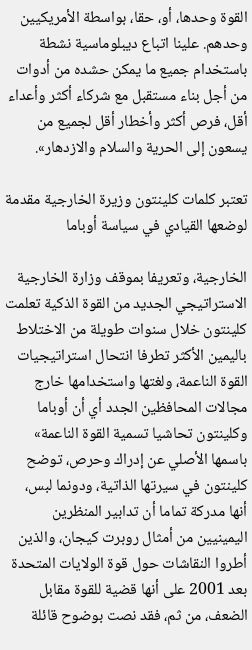القوة وحدها، أو، حقا، بواسطة الأمريكيين وحدهم. علينا اتباع ديبلوماسية نشطة باستخدام جميع ما يمكن حشده من أدوات من أجل بناء مستقبل مع شركاء أكثر وأعداء أقل، فرص أكثر وأخطار أقل لجميع من يسعون إلى الحرية والسلام والازدهار».

تعتبر كلمات كلينتون وزيرة الخارجية مقدمة لوضعها القيادي في سياسة أوباما

الخارجية، وتعريفا بموقف وزارة الخارجية الاستراتيجي الجديد من القوة الذكية تعلمت كلينتون خلال سنوات طويلة من الاختلاط باليمين الأكثر تطرفا انتحال استراتيجيات القوة الناعمة، ولغتها واستخدامها خارج مجالات المحافظين الجدد أي أن أوباما وكلينتون تحاشيا تسمية القوة الناعمة» باسمها الأصلي عن إدراك وحرص، توضح كلينتون في سيرتها الذاتية، ودونما لبس، أنها مدركة تماما أن تدابير المنظرين اليمينيين من أمثال روبرت كيجان، والذين أطروا النقاشات حول قوة الولايات المتحدة بعد 2001 على أنها قضية للقوة مقابل الضعف، من ثم، فقد نصت بوضوح قائلة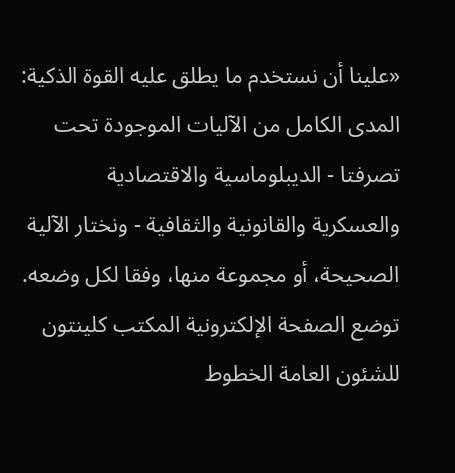«علينا أن نستخدم ما يطلق عليه القوة الذكية: المدى الكامل من الآليات الموجودة تحت تصرفتا - الديبلوماسية والاقتصادية والعسكرية والقانونية والثقافية - ونختار الآلية الصحيحة، أو مجموعة منها، وفقا لكل وضعه. توضع الصفحة الإلكترونية المكتب كلينتون للشئون العامة الخطوط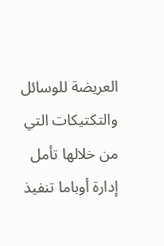العريضة للوسائل والتكتيكات التي من خلالها تأمل إدارة أوباما تنفيذ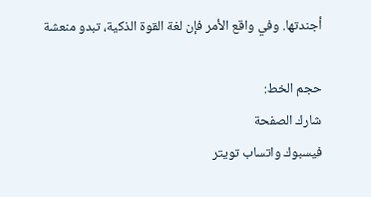أجندتها. وفي واقع الأمر فإن لغة القوة الذكية، تبدو منعشة

حجم الخط:
شارك الصفحة
فيسبوك واتساب تويتر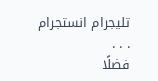تليجرام انستجرام
. . .
فضلًا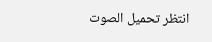انتظر تحميل الصوت